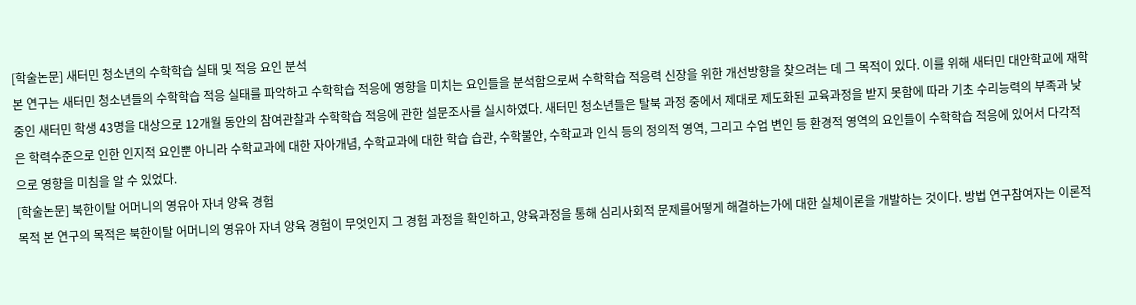[학술논문] 새터민 청소년의 수학학습 실태 및 적응 요인 분석
본 연구는 새터민 청소년들의 수학학습 적응 실태를 파악하고 수학학습 적응에 영향을 미치는 요인들을 분석함으로써 수학학습 적응력 신장을 위한 개선방향을 찾으려는 데 그 목적이 있다. 이를 위해 새터민 대안학교에 재학 중인 새터민 학생 43명을 대상으로 12개월 동안의 참여관찰과 수학학습 적응에 관한 설문조사를 실시하였다. 새터민 청소년들은 탈북 과정 중에서 제대로 제도화된 교육과정을 받지 못함에 따라 기초 수리능력의 부족과 낮은 학력수준으로 인한 인지적 요인뿐 아니라 수학교과에 대한 자아개념, 수학교과에 대한 학습 습관, 수학불안, 수학교과 인식 등의 정의적 영역, 그리고 수업 변인 등 환경적 영역의 요인들이 수학학습 적응에 있어서 다각적으로 영향을 미침을 알 수 있었다.
[학술논문] 북한이탈 어머니의 영유아 자녀 양육 경험
목적 본 연구의 목적은 북한이탈 어머니의 영유아 자녀 양육 경험이 무엇인지 그 경험 과정을 확인하고, 양육과정을 통해 심리사회적 문제를어떻게 해결하는가에 대한 실체이론을 개발하는 것이다. 방법 연구참여자는 이론적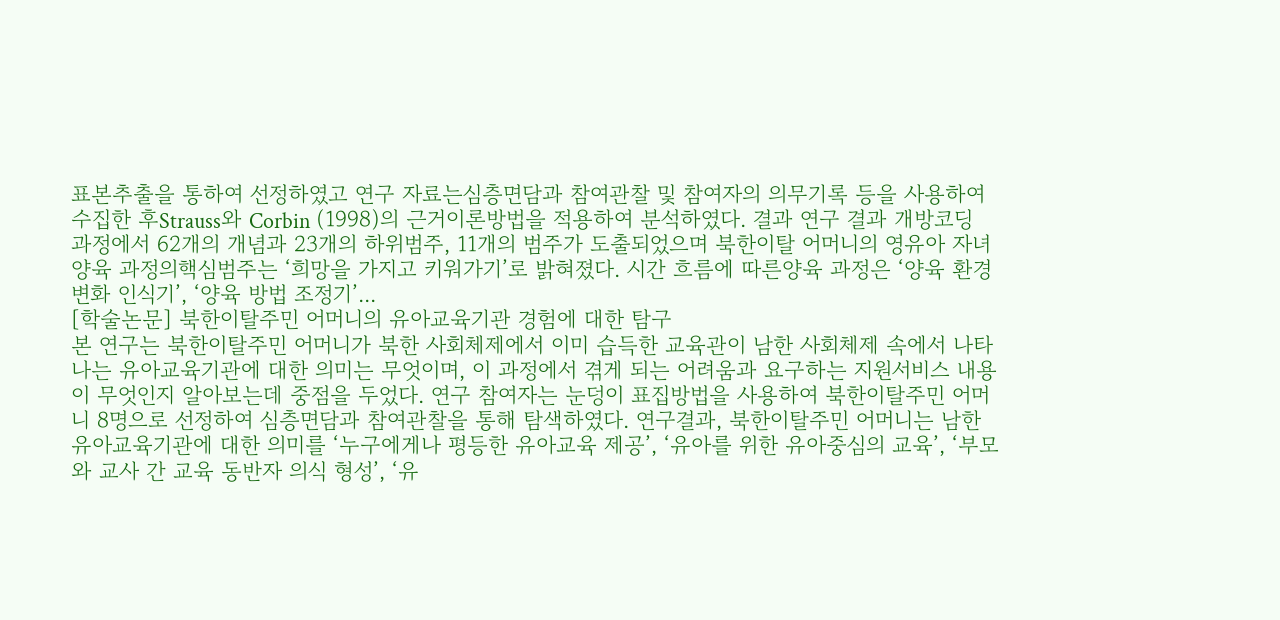표본추출을 통하여 선정하였고 연구 자료는심층면담과 참여관찰 및 참여자의 의무기록 등을 사용하여 수집한 후Strauss와 Corbin (1998)의 근거이론방법을 적용하여 분석하였다. 결과 연구 결과 개방코딩 과정에서 62개의 개념과 23개의 하위범주, 11개의 범주가 도출되었으며 북한이탈 어머니의 영유아 자녀 양육 과정의핵심범주는 ‘희망을 가지고 키워가기’로 밝혀졌다. 시간 흐름에 따른양육 과정은 ‘양육 환경 변화 인식기’, ‘양육 방법 조정기’...
[학술논문] 북한이탈주민 어머니의 유아교육기관 경험에 대한 탐구
본 연구는 북한이탈주민 어머니가 북한 사회체제에서 이미 습득한 교육관이 남한 사회체제 속에서 나타나는 유아교육기관에 대한 의미는 무엇이며, 이 과정에서 겪게 되는 어려움과 요구하는 지원서비스 내용이 무엇인지 알아보는데 중점을 두었다. 연구 참여자는 눈덩이 표집방법을 사용하여 북한이탈주민 어머니 8명으로 선정하여 심층면담과 참여관찰을 통해 탐색하였다. 연구결과, 북한이탈주민 어머니는 남한 유아교육기관에 대한 의미를 ‘누구에게나 평등한 유아교육 제공’, ‘유아를 위한 유아중심의 교육’, ‘부모와 교사 간 교육 동반자 의식 형성’, ‘유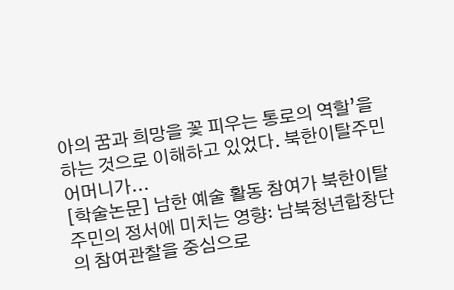아의 꿈과 희망을 꽃 피우는 통로의 역할’을 하는 것으로 이해하고 있었다. 북한이탈주민 어머니가...
[학술논문] 남한 예술 활동 참여가 북한이탈주민의 정서에 미치는 영향: 남북청년합창단의 참여관찰을 중심으로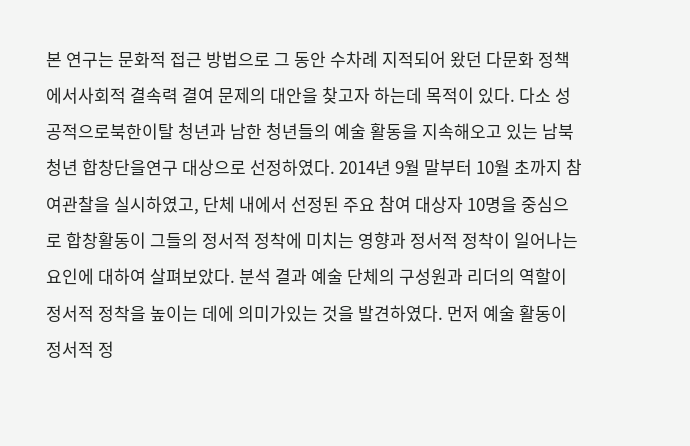본 연구는 문화적 접근 방법으로 그 동안 수차례 지적되어 왔던 다문화 정책에서사회적 결속력 결여 문제의 대안을 찾고자 하는데 목적이 있다. 다소 성공적으로북한이탈 청년과 남한 청년들의 예술 활동을 지속해오고 있는 남북청년 합창단을연구 대상으로 선정하였다. 2014년 9월 말부터 10월 초까지 참여관찰을 실시하였고, 단체 내에서 선정된 주요 참여 대상자 10명을 중심으로 합창활동이 그들의 정서적 정착에 미치는 영향과 정서적 정착이 일어나는 요인에 대하여 살펴보았다. 분석 결과 예술 단체의 구성원과 리더의 역할이 정서적 정착을 높이는 데에 의미가있는 것을 발견하였다. 먼저 예술 활동이 정서적 정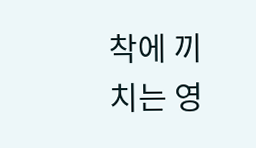착에 끼치는 영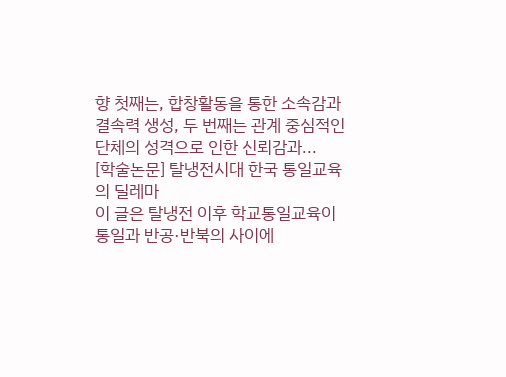향 첫째는, 합창활동을 통한 소속감과 결속력 생성, 두 번째는 관계 중심적인 단체의 성격으로 인한 신뢰감과...
[학술논문] 탈냉전시대 한국 통일교육의 딜레마
이 글은 탈냉전 이후 학교통일교육이 통일과 반공·반북의 사이에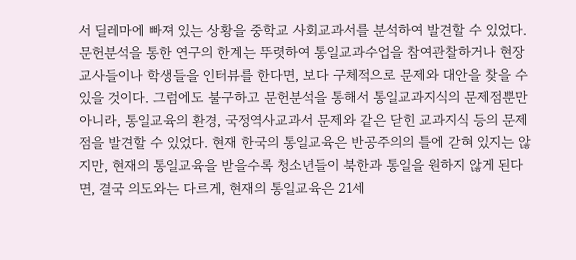서 딜레마에 빠져 있는 상황을 중학교 사회교과서를 분석하여 발견할 수 있었다. 문헌분석을 통한 연구의 한계는 뚜렷하여 통일교과수업을 참여관찰하거나 현장 교사들이나 학생들을 인터뷰를 한다면, 보다 구체적으로 문제와 대안을 찾을 수 있을 것이다. 그럼에도 불구하고 문헌분석을 통해서 통일교과지식의 문제점뿐만 아니라, 통일교육의 환경, 국정역사교과서 문제와 같은 닫힌 교과지식 등의 문제점을 발견할 수 있었다. 현재 한국의 통일교육은 반공주의의 틀에 갇혀 있지는 않지만, 현재의 통일교육을 받을수록 청소년들이 북한과 통일을 원하지 않게 된다면, 결국 의도와는 다르게, 현재의 통일교육은 21세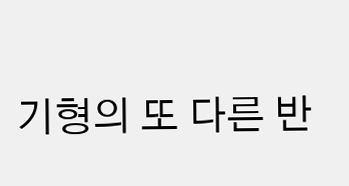기형의 또 다른 반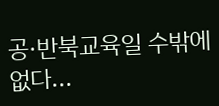공·반북교육일 수밖에 없다...